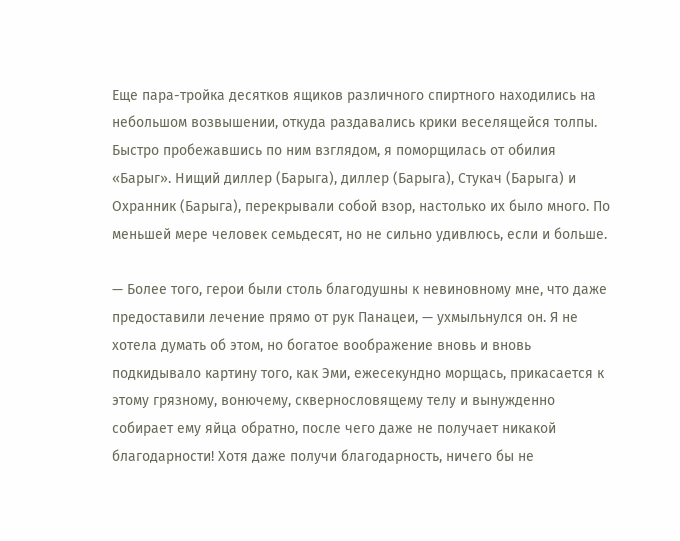Еще пара-тройка десятков ящиков различного спиртного находились на небольшом возвышении, откуда раздавались крики веселящейся толпы. Быстро пробежавшись по ним взглядом, я поморщилась от обилия «Барыг». Нищий диллер (Барыга), диллер (Барыга), Стукач (Барыга) и Охранник (Барыга), перекрывали собой взор, настолько их было много. По меньшей мере человек семьдесят, но не сильно удивлюсь, если и больше.

— Более того, герои были столь благодушны к невиновному мне, что даже предоставили лечение прямо от рук Панацеи, — ухмыльнулся он. Я не хотела думать об этом, но богатое воображение вновь и вновь подкидывало картину того, как Эми, ежесекундно морщась, прикасается к этому грязному, вонючему, сквернословящему телу и вынужденно собирает ему яйца обратно, после чего даже не получает никакой благодарности! Хотя даже получи благодарность, ничего бы не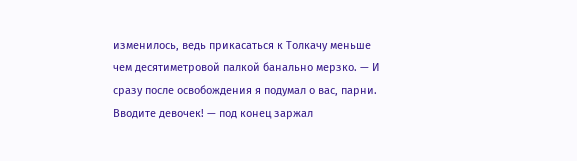изменилось, ведь прикасаться к Толкачу меньше чем десятиметровой палкой банально мерзко. — И сразу после освобождения я подумал о вас, парни. Вводите девочек! — под конец заржал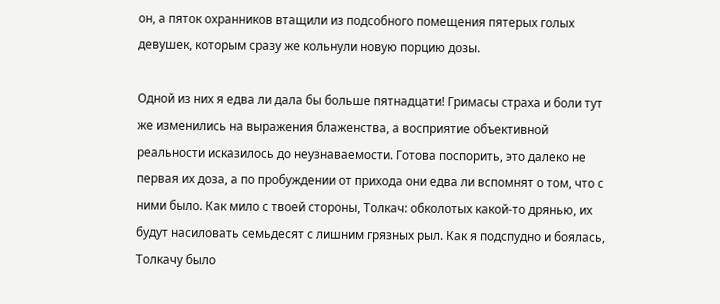он, а пяток охранников втащили из подсобного помещения пятерых голых девушек, которым сразу же кольнули новую порцию дозы.

Одной из них я едва ли дала бы больше пятнадцати! Гримасы страха и боли тут же изменились на выражения блаженства, а восприятие объективной реальности исказилось до неузнаваемости. Готова поспорить, это далеко не первая их доза, а по пробуждении от прихода они едва ли вспомнят о том, что с ними было. Как мило с твоей стороны, Толкач: обколотых какой-то дрянью, их будут насиловать семьдесят с лишним грязных рыл. Как я подспудно и боялась, Толкачу было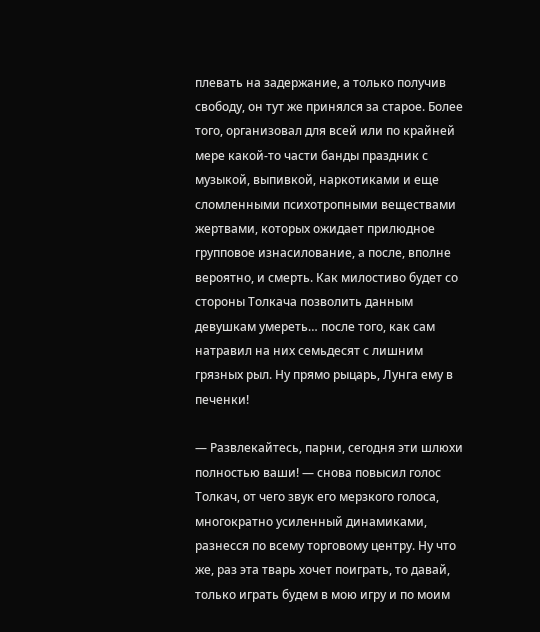плевать на задержание, а только получив свободу, он тут же принялся за старое. Более того, организовал для всей или по крайней мере какой-то части банды праздник с музыкой, выпивкой, наркотиками и еще сломленными психотропными веществами жертвами, которых ожидает прилюдное групповое изнасилование, а после, вполне вероятно, и смерть. Как милостиво будет со стороны Толкача позволить данным девушкам умереть… после того, как сам натравил на них семьдесят с лишним грязных рыл. Ну прямо рыцарь, Лунга ему в печенки!

— Развлекайтесь, парни, сегодня эти шлюхи полностью ваши! — снова повысил голос Толкач, от чего звук его мерзкого голоса, многократно усиленный динамиками, разнесся по всему торговому центру. Ну что же, раз эта тварь хочет поиграть, то давай, только играть будем в мою игру и по моим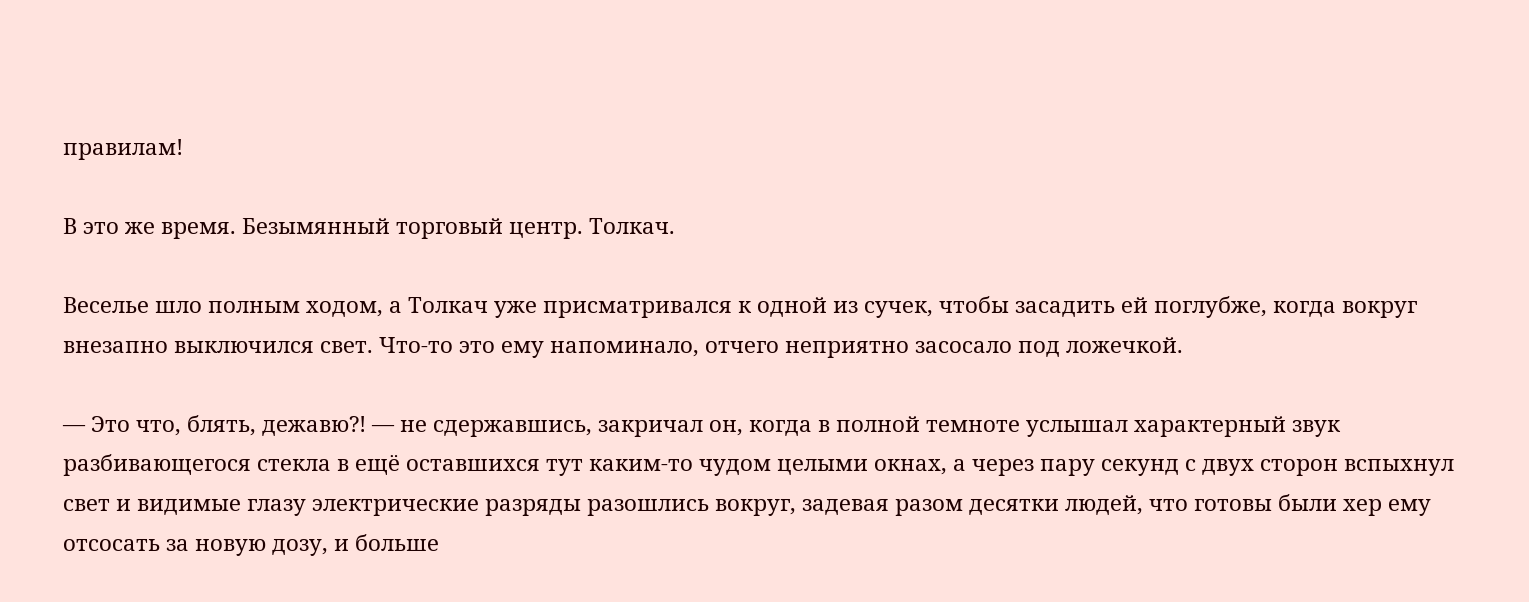правилам!

В это же время. Безымянный торговый центр. Толкач.

Веселье шло полным ходом, а Толкач уже присматривался к одной из сучек, чтобы засадить ей поглубже, когда вокруг внезапно выключился свет. Что-то это ему напоминало, отчего неприятно засосало под ложечкой.

— Это что, блять, дежавю?! — не сдержавшись, закричал он, когда в полной темноте услышал характерный звук разбивающегося стекла в ещё оставшихся тут каким-то чудом целыми окнах, а через пару секунд с двух сторон вспыхнул свет и видимые глазу электрические разряды разошлись вокруг, задевая разом десятки людей, что готовы были хер ему отсосать за новую дозу, и больше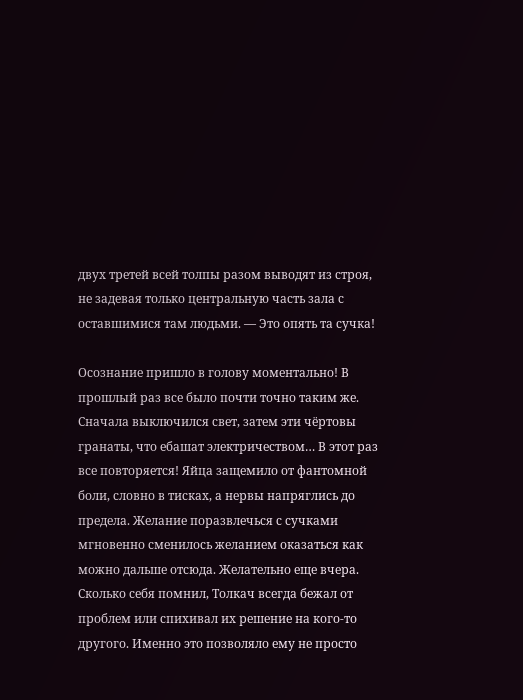двух третей всей толпы разом выводят из строя, не задевая только центральную часть зала с оставшимися там людьми. — Это опять та сучка!

Осознание пришло в голову моментально! В прошлый раз все было почти точно таким же. Сначала выключился свет, затем эти чёртовы гранаты, что ебашат электричеством… В этот раз все повторяется! Яйца защемило от фантомной боли, словно в тисках, а нервы напряглись до предела. Желание поразвлечься с сучками мгновенно сменилось желанием оказаться как можно дальше отсюда. Желательно еще вчера. Сколько себя помнил, Толкач всегда бежал от проблем или спихивал их решение на кого-то другого. Именно это позволяло ему не просто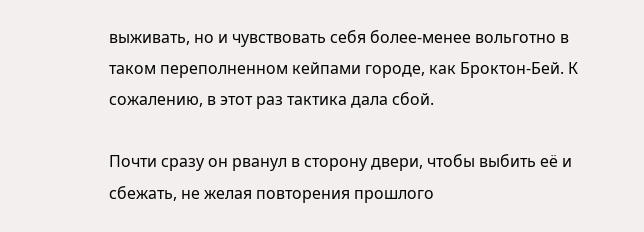выживать, но и чувствовать себя более-менее вольготно в таком переполненном кейпами городе, как Броктон-Бей. К сожалению, в этот раз тактика дала сбой.

Почти сразу он рванул в сторону двери, чтобы выбить её и сбежать, не желая повторения прошлого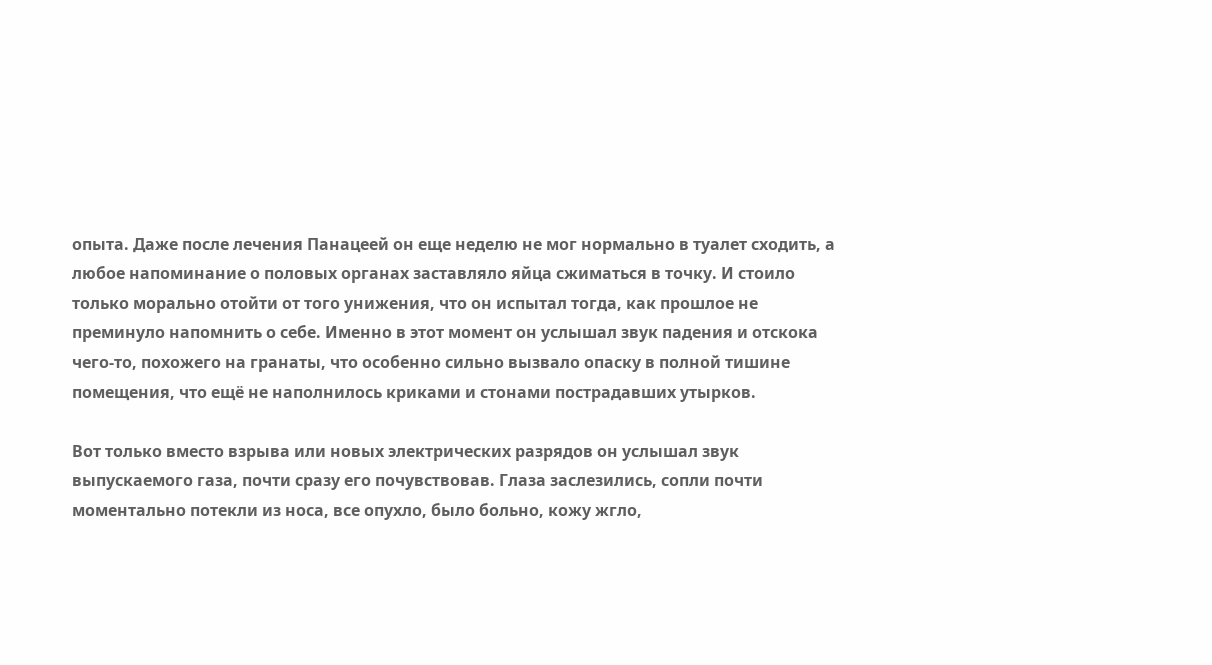опыта. Даже после лечения Панацеей он еще неделю не мог нормально в туалет сходить, а любое напоминание о половых органах заставляло яйца сжиматься в точку. И стоило только морально отойти от того унижения, что он испытал тогда, как прошлое не преминуло напомнить о себе. Именно в этот момент он услышал звук падения и отскока чего-то, похожего на гранаты, что особенно сильно вызвало опаску в полной тишине помещения, что ещё не наполнилось криками и стонами пострадавших утырков.

Вот только вместо взрыва или новых электрических разрядов он услышал звук выпускаемого газа, почти сразу его почувствовав. Глаза заслезились, сопли почти моментально потекли из носа, все опухло, было больно, кожу жгло,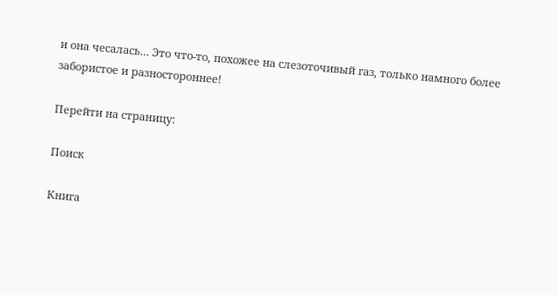и она чесалась… Это что-то, похожее на слезоточивый газ, только намного более забористое и разностороннее!

Перейти на страницу:

Поиск

Книга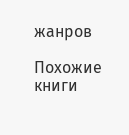жанров

Похожие книги